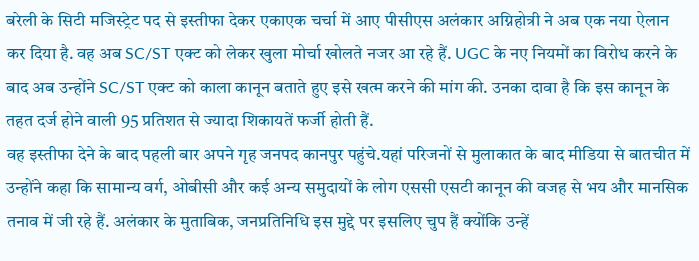बरेली के सिटी मजिस्ट्रेट पद से इस्तीफा देकर एकाएक चर्चा में आए पीसीएस अलंकार अग्निहोत्री ने अब एक नया ऐलान कर दिया है. वह अब SC/ST एक्ट को लेकर खुला मोर्चा खोलते नजर आ रहे हैं. UGC के नए नियमों का विरोध करने के बाद अब उन्होंने SC/ST एक्ट को काला कानून बताते हुए इसे खत्म करने की मांग की. उनका दावा है कि इस कानून के तहत दर्ज होने वाली 95 प्रतिशत से ज्यादा शिकायतें फर्जी होती हैं.
वह इस्तीफा देने के बाद पहली बार अपने गृह जनपद कानपुर पहुंचे.यहां परिजनों से मुलाकात के बाद मीडिया से बातचीत में उन्होंने कहा कि सामान्य वर्ग, ओबीसी और कई अन्य समुदायों के लोग एससी एसटी कानून की वजह से भय और मानसिक तनाव में जी रहे हैं. अलंकार के मुताबिक, जनप्रतिनिधि इस मुद्दे पर इसलिए चुप हैं क्योंकि उन्हें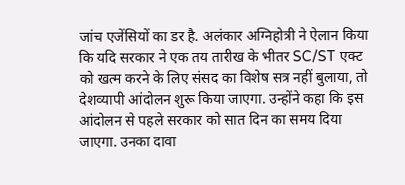जांच एजेंसियों का डर है. अलंकार अग्निहोत्री ने ऐलान किया कि यदि सरकार ने एक तय तारीख के भीतर SC/ST एक्ट को खत्म करने के लिए संसद का विशेष सत्र नहीं बुलाया, तो देशव्यापी आंदोलन शुरू किया जाएगा. उन्होंने कहा कि इस आंदोलन से पहले सरकार को सात दिन का समय दिया जाएगा. उनका दावा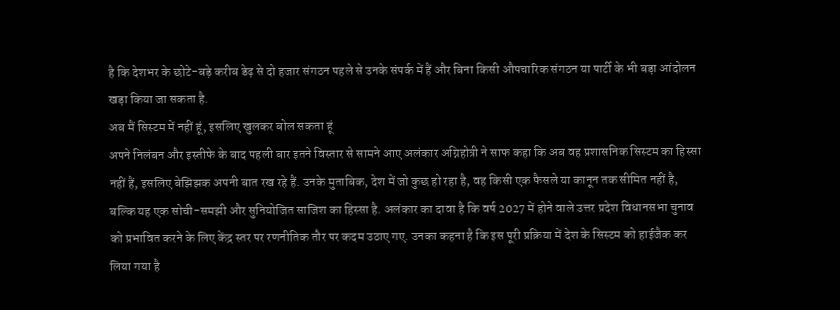है कि देशभर के छोटे-बड़े करीब डेढ़ से दो हजार संगठन पहले से उनके संपर्क में हैं और बिना किसी औपचारिक संगठन या पार्टी के भी बड़ा आंदोलन खड़ा किया जा सकता है.
अब मैं सिस्टम में नहीं हूं, इसलिए खुलकर बोल सकता हूं
अपने निलंबन और इस्तीफे के बाद पहली बार इतने विस्तार से सामने आए अलंकार अग्निहोत्री ने साफ कहा कि अब वह प्रशासनिक सिस्टम का हिस्सा नहीं हैं, इसलिए बेझिझक अपनी बात रख रहे हैं. उनके मुताबिक, देश में जो कुछ हो रहा है, वह किसी एक फैसले या कानून तक सीमित नहीं है, बल्कि यह एक सोची-समझी और सुनियोजित साजिश का हिस्सा है. अलंकार का दावा है कि वर्ष 2027 में होने वाले उत्तर प्रदेश विधानसभा चुनाव को प्रभावित करने के लिए केंद्र स्तर पर रणनीतिक तौर पर कदम उठाए गए. उनका कहना है कि इस पूरी प्रक्रिया में देश के सिस्टम को हाईजैक कर लिया गया है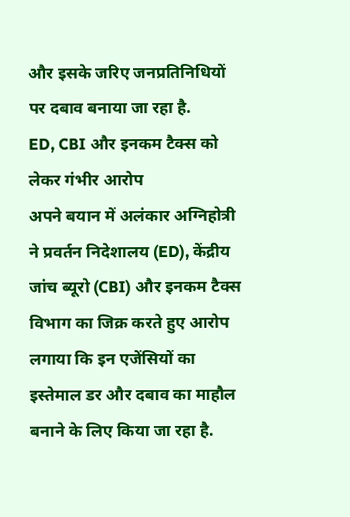और इसके जरिए जनप्रतिनिधियों पर दबाव बनाया जा रहा है.
ED, CBI और इनकम टैक्स को लेकर गंभीर आरोप
अपने बयान में अलंकार अग्निहोत्री ने प्रवर्तन निदेशालय (ED), केंद्रीय जांच ब्यूरो (CBI) और इनकम टैक्स विभाग का जिक्र करते हुए आरोप लगाया कि इन एजेंसियों का इस्तेमाल डर और दबाव का माहौल बनाने के लिए किया जा रहा है.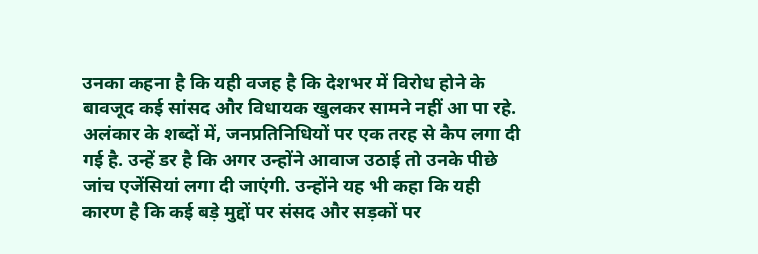उनका कहना है कि यही वजह है कि देशभर में विरोध होने के बावजूद कई सांसद और विधायक खुलकर सामने नहीं आ पा रहे. अलंकार के शब्दों में, जनप्रतिनिधियों पर एक तरह से कैप लगा दी गई है. उन्हें डर है कि अगर उन्होंने आवाज उठाई तो उनके पीछे जांच एजेंसियां लगा दी जाएंगी. उन्होंने यह भी कहा कि यही कारण है कि कई बड़े मुद्दों पर संसद और सड़कों पर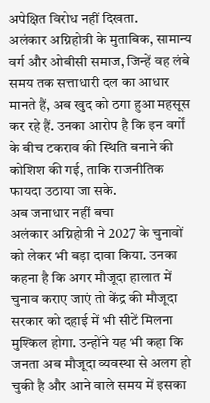अपेक्षित विरोध नहीं दिखता.
अलंकार अग्निहोत्री के मुताबिक, सामान्य वर्ग और ओबीसी समाज, जिन्हें वह लंबे समय तक सत्ताधारी दल का आधार मानते हैं, अब खुद को ठगा हुआ महसूस कर रहे हैं. उनका आरोप है कि इन वर्गों के बीच टकराव की स्थिति बनाने की कोशिश की गई, ताकि राजनीतिक फायदा उठाया जा सके.
अब जनाधार नहीं बचा
अलंकार अग्निहोत्री ने 2027 के चुनावों को लेकर भी बड़ा दावा किया. उनका कहना है कि अगर मौजूदा हालात में चुनाव कराए जाएं तो केंद्र की मौजूदा सरकार को दहाई में भी सीटें मिलना मुश्किल होगा. उन्होंने यह भी कहा कि जनता अब मौजूदा व्यवस्था से अलग हो चुकी है और आने वाले समय में इसका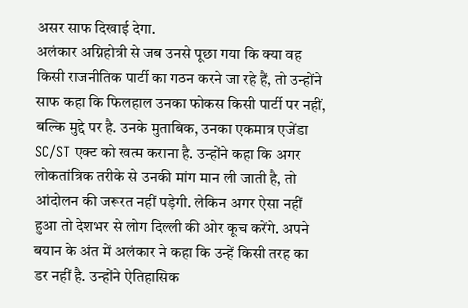असर साफ दिखाई देगा.
अलंकार अग्निहोत्री से जब उनसे पूछा गया कि क्या वह किसी राजनीतिक पार्टी का गठन करने जा रहे हैं, तो उन्होंने साफ कहा कि फिलहाल उनका फोकस किसी पार्टी पर नहीं, बल्कि मुद्दे पर है. उनके मुताबिक, उनका एकमात्र एजेंडा SC/ST एक्ट को खत्म कराना है. उन्होंने कहा कि अगर लोकतांत्रिक तरीके से उनकी मांग मान ली जाती है, तो आंदोलन की जरूरत नहीं पड़ेगी. लेकिन अगर ऐसा नहीं हुआ तो देशभर से लोग दिल्ली की ओर कूच करेंगे. अपने बयान के अंत में अलंकार ने कहा कि उन्हें किसी तरह का डर नहीं है. उन्होंने ऐतिहासिक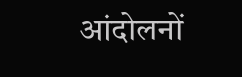आंदोलनों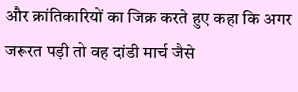और क्रांतिकारियों का जिक्र करते हुए कहा कि अगर जरूरत पड़ी तो वह दांडी मार्च जैसे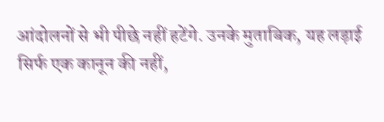आंदोलनों से भी पीछे नहीं हटेंगे. उनके मुताबिक, यह लड़ाई सिर्फ एक कानून की नहीं,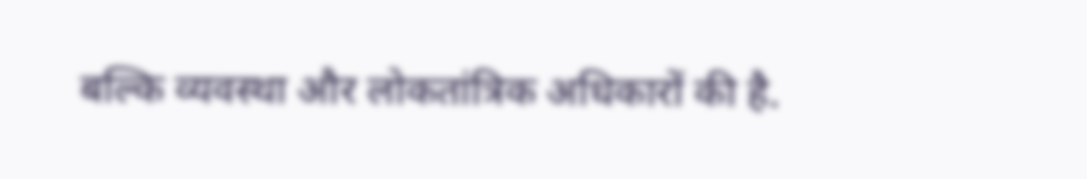बल्कि व्यवस्था और लोकतांत्रिक अधिकारों की है.